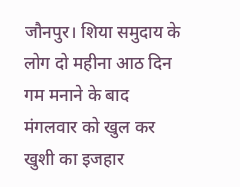जौनपुर। शिया समुदाय के लोग दो महीना आठ दिन गम मनाने के बाद मंगलवार को खुल कर खुशी का इजहार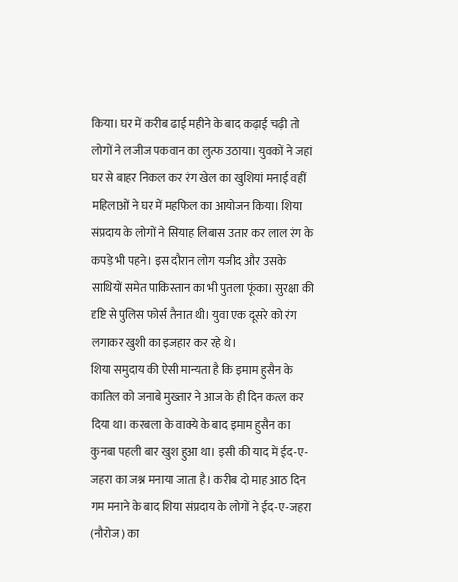किया। घर में करीब ढाई महीने के बाद कढ़ाई चढ़ी तो लोगों ने लजीज पकवान का लुत्फ उठाया। युवकों ने जहां घर से बाहर निकल कर रंग खेल का खुशियां मनाई वहीं महिलाओं ने घर में महफिल का आयोजन किया। शिया संप्रदाय के लोगों ने सियाह लिबास उतार कर लाल रंग के कपड़े भी पहने। इस दौरान लोग यजीद और उसके साथियों समेत पाकिस्तान का भी पुतला फूंका। सुरक्षा की दृष्टि से पुलिस फोर्स तैनात थी। युवा एक दूसरे को रंग लगाकर खुशी का इजहार कर रहे थे।
शिया समुदाय की ऐसी मान्यता है कि इमाम हुसैन के कातिल को जनाबे मुख्तार ने आज के ही दिन कत्ल कर दिया था। करबला के वाक्ये के बाद इमाम हुसैन का कुनबा पहली बार खुश हुआ था। इसी की याद में ईद-ए-जहरा का जश्न मनाया जाता है। करीब दो माह आठ दिन गम मनाने के बाद शिया संप्रदाय के लोगों ने ईद-ए-जहरा (नौरोज) का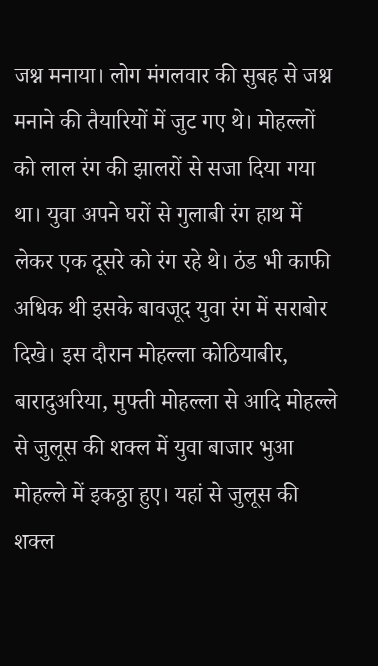जश्न मनाया। लोग मंगलवार की सुबह से जश्न मनाने की तैयारियों में जुट गए थे। मोहल्लों को लाल रंग की झालरों से सजा दिया गया था। युवा अपने घरों से गुलाबी रंग हाथ में लेकर एक दूसरे को रंग रहे थे। ठंड भी काफी अधिक थी इसके बावजूद युवा रंग में सराबोर दिखे। इस दौरान मोहल्ला कोठियाबीर, बारादुअरिया, मुफ्ती मोहल्ला से आदि मोहल्ले से जुलूस की शक्ल में युवा बाजार भुआ मोहल्ले में इकठ्ठा हुए। यहां से जुलूस की शक्ल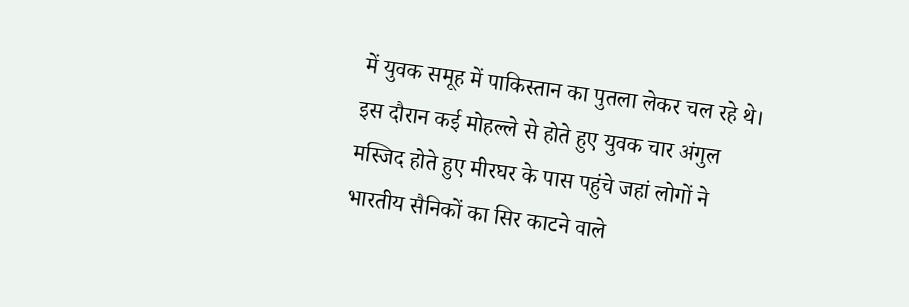में युवक समूह में पाकिस्तान का पुतला लेकर चल रहे थे। इस दौरान कई मोहल्ले से होते हुए युवक चार अंगुल मस्जिद होते हुए मीरघर के पास पहुंचे जहां लोगों ने भारतीय सैनिकों का सिर काटने वाले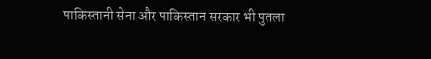पाकिस्तानी सेना और पाकिस्तान सरकार भी पुतला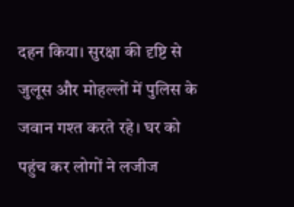दहन किया। सुरक्षा की दृष्टि से जुलूस और मोहल्लों में पुलिस के जवान गश्त करते रहे। घर को पहुंच कर लोगों ने लजीज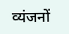व्यंजनों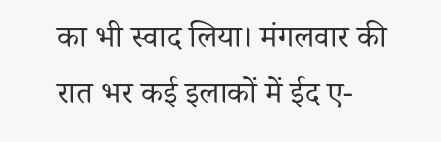का भी स्वाद लिया। मंगलवार की रात भर कई इलाकों में ईद ए-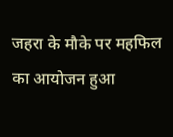जहरा के मौके पर महफिल का आयोजन हुआ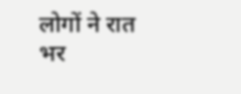लोगों ने रात भर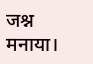जश्न मनाया।